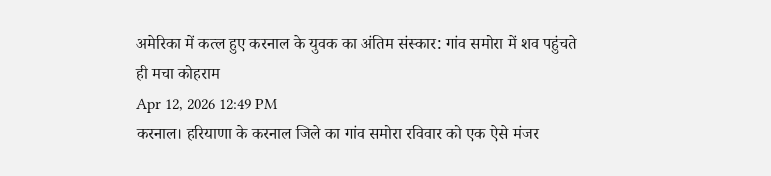अमेरिका में कत्ल हुए करनाल के युवक का अंतिम संस्कार: गांव समोरा में शव पहुंचते ही मचा कोहराम
Apr 12, 2026 12:49 PM
करनाल। हरियाणा के करनाल जिले का गांव समोरा रविवार को एक ऐसे मंजर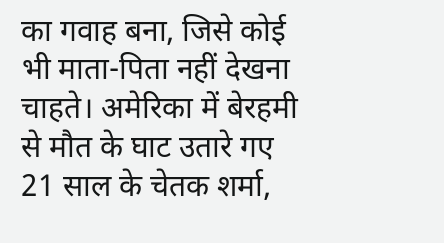का गवाह बना, जिसे कोई भी माता-पिता नहीं देखना चाहते। अमेरिका में बेरहमी से मौत के घाट उतारे गए 21 साल के चेतक शर्मा,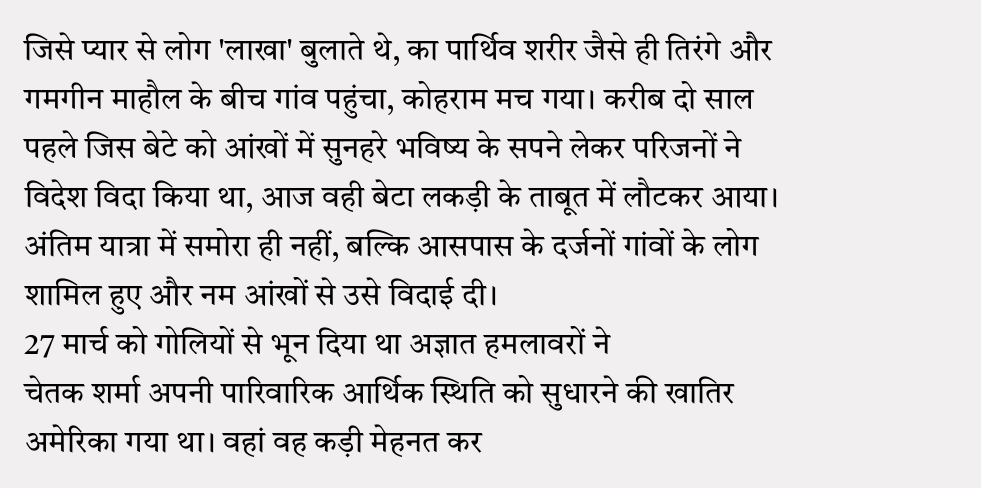जिसे प्यार से लोग 'लाखा' बुलाते थे, का पार्थिव शरीर जैसे ही तिरंगे और गमगीन माहौल के बीच गांव पहुंचा, कोहराम मच गया। करीब दो साल पहले जिस बेटे को आंखों में सुनहरे भविष्य के सपने लेकर परिजनों ने विदेश विदा किया था, आज वही बेटा लकड़ी के ताबूत में लौटकर आया। अंतिम यात्रा में समोरा ही नहीं, बल्कि आसपास के दर्जनों गांवों के लोग शामिल हुए और नम आंखों से उसे विदाई दी।
27 मार्च को गोलियों से भून दिया था अज्ञात हमलावरों ने
चेतक शर्मा अपनी पारिवारिक आर्थिक स्थिति को सुधारने की खातिर अमेरिका गया था। वहां वह कड़ी मेहनत कर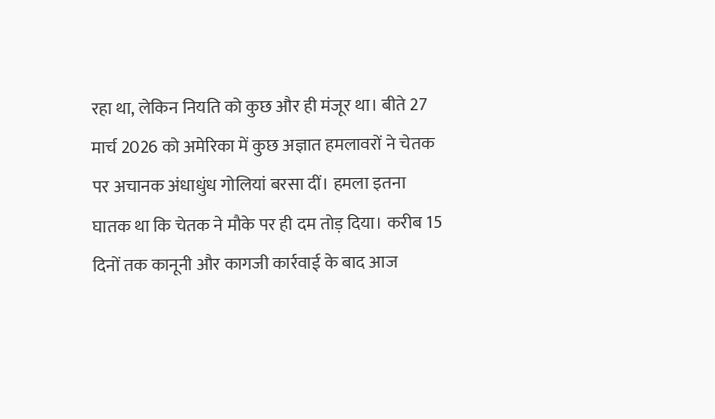रहा था, लेकिन नियति को कुछ और ही मंजूर था। बीते 27 मार्च 2026 को अमेरिका में कुछ अज्ञात हमलावरों ने चेतक पर अचानक अंधाधुंध गोलियां बरसा दीं। हमला इतना घातक था कि चेतक ने मौके पर ही दम तोड़ दिया। करीब 15 दिनों तक कानूनी और कागजी कार्रवाई के बाद आज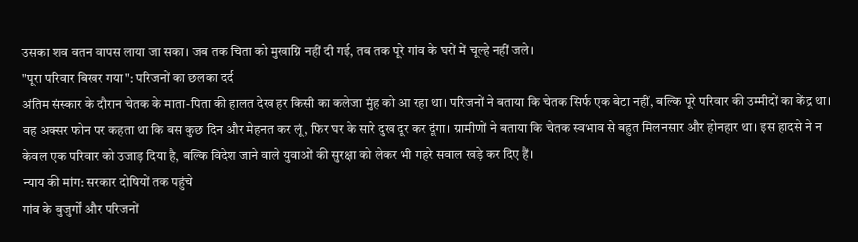उसका शव वतन वापस लाया जा सका। जब तक चिता को मुखाग्नि नहीं दी गई, तब तक पूरे गांव के घरों में चूल्हे नहीं जले।
"पूरा परिवार बिखर गया": परिजनों का छलका दर्द
अंतिम संस्कार के दौरान चेतक के माता-पिता की हालत देख हर किसी का कलेजा मुंह को आ रहा था। परिजनों ने बताया कि चेतक सिर्फ एक बेटा नहीं, बल्कि पूरे परिवार की उम्मीदों का केंद्र था। वह अक्सर फोन पर कहता था कि बस कुछ दिन और मेहनत कर लूं, फिर घर के सारे दुख दूर कर दूंगा। ग्रामीणों ने बताया कि चेतक स्वभाव से बहुत मिलनसार और होनहार था। इस हादसे ने न केवल एक परिवार को उजाड़ दिया है, बल्कि विदेश जाने वाले युवाओं की सुरक्षा को लेकर भी गहरे सवाल खड़े कर दिए हैं।
न्याय की मांग: सरकार दोषियों तक पहुंचे
गांव के बुजुर्गों और परिजनों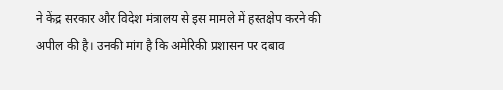ने केंद्र सरकार और विदेश मंत्रालय से इस मामले में हस्तक्षेप करने की अपील की है। उनकी मांग है कि अमेरिकी प्रशासन पर दबाव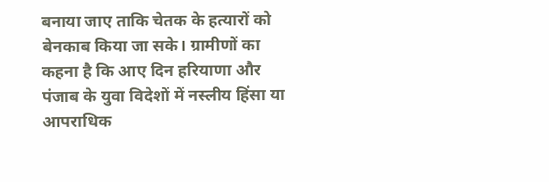बनाया जाए ताकि चेतक के हत्यारों को बेनकाब किया जा सके। ग्रामीणों का कहना है कि आए दिन हरियाणा और पंजाब के युवा विदेशों में नस्लीय हिंसा या आपराधिक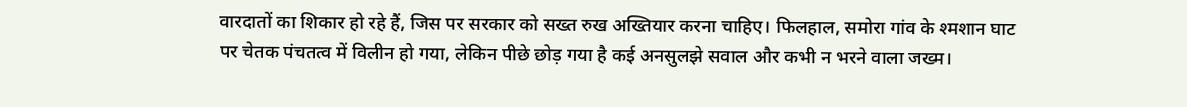वारदातों का शिकार हो रहे हैं, जिस पर सरकार को सख्त रुख अख्तियार करना चाहिए। फिलहाल, समोरा गांव के श्मशान घाट पर चेतक पंचतत्व में विलीन हो गया, लेकिन पीछे छोड़ गया है कई अनसुलझे सवाल और कभी न भरने वाला जख्म।